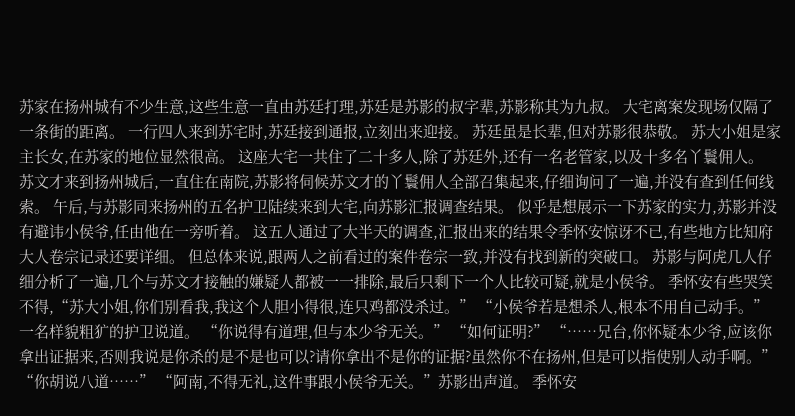苏家在扬州城有不少生意,这些生意一直由苏廷打理,苏廷是苏影的叔字辈,苏影称其为九叔。 大宅离案发现场仅隔了一条街的距离。 一行四人来到苏宅时,苏廷接到通报,立刻出来迎接。 苏廷虽是长辈,但对苏影很恭敬。 苏大小姐是家主长女,在苏家的地位显然很高。 这座大宅一共住了二十多人,除了苏廷外,还有一名老管家,以及十多名丫鬟佣人。 苏文才来到扬州城后,一直住在南院,苏影将伺候苏文才的丫鬟佣人全部召集起来,仔细询问了一遍,并没有查到任何线索。 午后,与苏影同来扬州的五名护卫陆续来到大宅,向苏影汇报调查结果。 似乎是想展示一下苏家的实力,苏影并没有避讳小侯爷,任由他在一旁听着。 这五人通过了大半天的调查,汇报出来的结果令季怀安惊讶不已,有些地方比知府大人卷宗记录还要详细。 但总体来说,跟两人之前看过的案件卷宗一致,并没有找到新的突破口。 苏影与阿虎几人仔细分析了一遍,几个与苏文才接触的嫌疑人都被一一排除,最后只剩下一个人比较可疑,就是小侯爷。 季怀安有些哭笑不得,“苏大小姐,你们别看我,我这个人胆小得很,连只鸡都没杀过。” “小侯爷若是想杀人,根本不用自己动手。”一名样貌粗犷的护卫说道。 “你说得有道理,但与本少爷无关。” “如何证明?” “……兄台,你怀疑本少爷,应该你拿出证据来,否则我说是你杀的是不是也可以?请你拿出不是你的证据?虽然你不在扬州,但是可以指使别人动手啊。” “你胡说八道……” “阿南,不得无礼,这件事跟小侯爷无关。”苏影出声道。 季怀安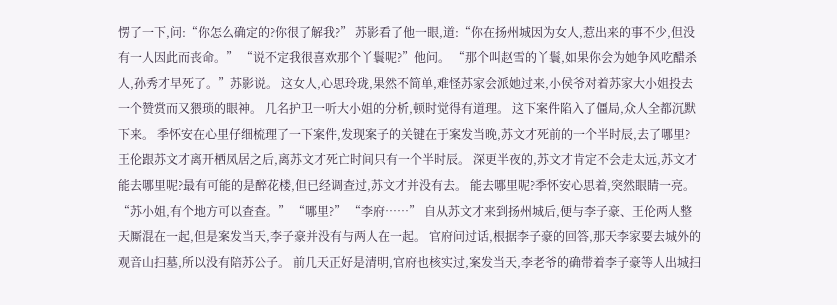愣了一下,问:“你怎么确定的?你很了解我?” 苏影看了他一眼,道:“你在扬州城因为女人,惹出来的事不少,但没有一人因此而丧命。” “说不定我很喜欢那个丫鬟呢?”他问。 “那个叫赵雪的丫鬟,如果你会为她争风吃醋杀人,孙秀才早死了。”苏影说。 这女人,心思玲珑,果然不简单,难怪苏家会派她过来,小侯爷对着苏家大小姐投去一个赞赏而又猥琐的眼神。 几名护卫一听大小姐的分析,顿时觉得有道理。 这下案件陷入了僵局,众人全都沉默下来。 季怀安在心里仔细梳理了一下案件,发现案子的关键在于案发当晚,苏文才死前的一个半时辰,去了哪里? 王伦跟苏文才离开栖凤居之后,离苏文才死亡时间只有一个半时辰。 深更半夜的,苏文才肯定不会走太远,苏文才能去哪里呢?最有可能的是醉花楼,但已经调查过,苏文才并没有去。 能去哪里呢?季怀安心思着,突然眼睛一亮。 “苏小姐,有个地方可以查查。” “哪里?” “李府……” 自从苏文才来到扬州城后,便与李子豪、王伦两人整天厮混在一起,但是案发当天,李子豪并没有与两人在一起。 官府问过话,根据李子豪的回答,那天李家要去城外的观音山扫墓,所以没有陪苏公子。 前几天正好是清明,官府也核实过,案发当天,李老爷的确带着李子豪等人出城扫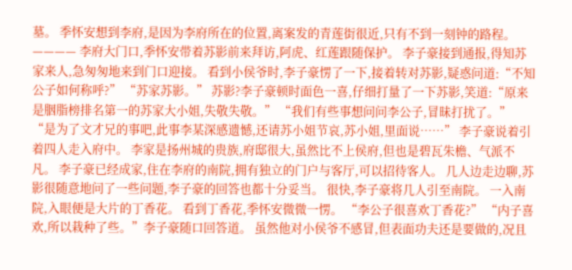墓。 季怀安想到李府,是因为李府所在的位置,离案发的青莲街很近,只有不到一刻钟的路程。 ———— 李府大门口,季怀安带着苏影前来拜访,阿虎、红莲跟随保护。 李子豪接到通报,得知苏家来人,急匆匆地来到门口迎接。 看到小侯爷时,李子豪愣了一下,接着转对苏影,疑惑问道:“不知公子如何称呼?” “苏家苏影。” 苏影?李子豪顿时面色一喜,仔细打量了一下苏影,笑道:“原来是胭脂榜排名第一的苏家大小姐,失敬失敬。” “我们有些事想问问李公子,冒昧打扰了。” “是为了文才兄的事吧,此事李某深感遗憾,还请苏小姐节哀,苏小姐,里面说……” 李子豪说着引着四人走入府中。 李家是扬州城的贵族,府邸很大,虽然比不上侯府,但也是碧瓦朱檐、气派不凡。 李子豪已经成家,住在李府的南院,拥有独立的门户与客厅,可以招待客人。 几人边走边聊,苏影很随意地问了一些问题,李子豪的回答也都十分妥当。 很快,李子豪将几人引至南院。 一入南院,入眼便是大片的丁香花。 看到丁香花,季怀安微微一愣。 “李公子很喜欢丁香花?” “内子喜欢,所以栽种了些。”李子豪随口回答道。 虽然他对小侯爷不感冒,但表面功夫还是要做的,况且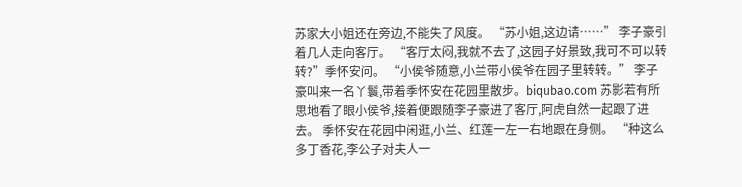苏家大小姐还在旁边,不能失了风度。 “苏小姐,这边请……” 李子豪引着几人走向客厅。 “客厅太闷,我就不去了,这园子好景致,我可不可以转转?”季怀安问。 “小侯爷随意,小兰带小侯爷在园子里转转。” 李子豪叫来一名丫鬟,带着季怀安在花园里散步。biqubao.com 苏影若有所思地看了眼小侯爷,接着便跟随李子豪进了客厅,阿虎自然一起跟了进去。 季怀安在花园中闲逛,小兰、红莲一左一右地跟在身侧。 “种这么多丁香花,李公子对夫人一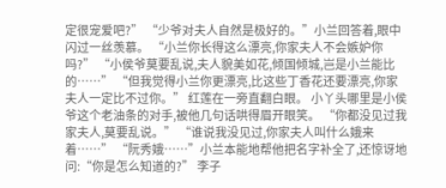定很宠爱吧?” “少爷对夫人自然是极好的。”小兰回答着,眼中闪过一丝羡慕。 “小兰你长得这么漂亮,你家夫人不会嫉妒你吗?” “小侯爷莫要乱说,夫人貌美如花,倾国倾城,岂是小兰能比的……” “但我觉得小兰你更漂亮,比这些丁香花还要漂亮,你家夫人一定比不过你。” 红莲在一旁直翻白眼。 小丫头哪里是小侯爷这个老油条的对手,被他几句话哄得眉开眼笑。 “你都没见过我家夫人,莫要乱说。” “谁说我没见过,你家夫人叫什么娥来着……” “阮秀娥……”小兰本能地帮他把名字补全了,还惊讶地问:“你是怎么知道的?” 李子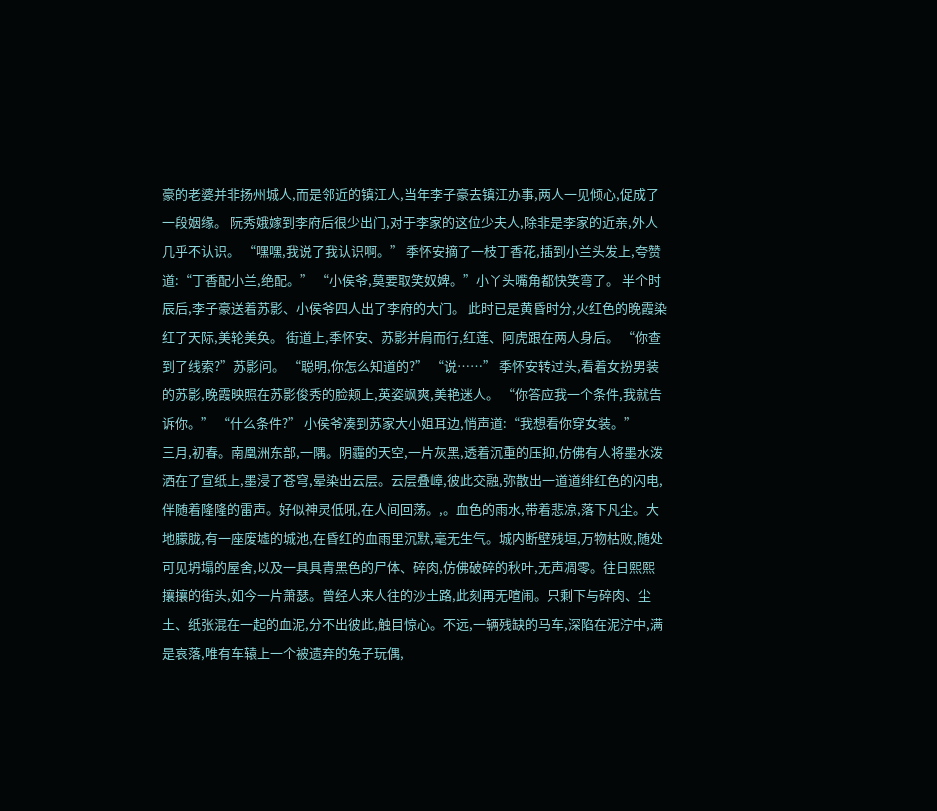豪的老婆并非扬州城人,而是邻近的镇江人,当年李子豪去镇江办事,两人一见倾心,促成了一段姻缘。 阮秀娥嫁到李府后很少出门,对于李家的这位少夫人,除非是李家的近亲,外人几乎不认识。 “嘿嘿,我说了我认识啊。” 季怀安摘了一枝丁香花,插到小兰头发上,夸赞道:“丁香配小兰,绝配。” “小侯爷,莫要取笑奴婢。”小丫头嘴角都快笑弯了。 半个时辰后,李子豪送着苏影、小侯爷四人出了李府的大门。 此时已是黄昏时分,火红色的晚霞染红了天际,美轮美奂。 街道上,季怀安、苏影并肩而行,红莲、阿虎跟在两人身后。 “你查到了线索?”苏影问。 “聪明,你怎么知道的?” “说……” 季怀安转过头,看着女扮男装的苏影,晚霞映照在苏影俊秀的脸颊上,英姿飒爽,美艳迷人。 “你答应我一个条件,我就告诉你。” “什么条件?” 小侯爷凑到苏家大小姐耳边,悄声道:“我想看你穿女装。”
三月,初春。南凰洲东部,一隅。阴霾的天空,一片灰黑,透着沉重的压抑,仿佛有人将墨水泼洒在了宣纸上,墨浸了苍穹,晕染出云层。云层叠嶂,彼此交融,弥散出一道道绯红色的闪电,伴随着隆隆的雷声。好似神灵低吼,在人间回荡。,。血色的雨水,带着悲凉,落下凡尘。大地朦胧,有一座废墟的城池,在昏红的血雨里沉默,毫无生气。城内断壁残垣,万物枯败,随处可见坍塌的屋舍,以及一具具青黑色的尸体、碎肉,仿佛破碎的秋叶,无声凋零。往日熙熙攘攘的街头,如今一片萧瑟。曾经人来人往的沙土路,此刻再无喧闹。只剩下与碎肉、尘土、纸张混在一起的血泥,分不出彼此,触目惊心。不远,一辆残缺的马车,深陷在泥泞中,满是哀落,唯有车辕上一个被遗弃的兔子玩偶,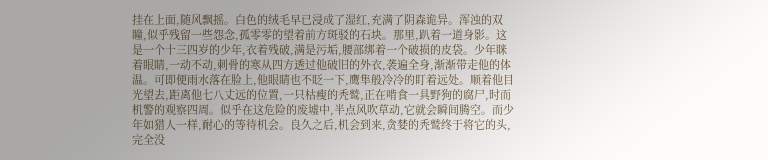挂在上面,随风飘摇。白色的绒毛早已浸成了湿红,充满了阴森诡异。浑浊的双瞳,似乎残留一些怨念,孤零零的望着前方斑驳的石块。那里,趴着一道身影。这是一个十三四岁的少年,衣着残破,满是污垢,腰部绑着一个破损的皮袋。少年眯着眼睛,一动不动,刺骨的寒从四方透过他破旧的外衣,袭遍全身,渐渐带走他的体温。可即便雨水落在脸上,他眼睛也不眨一下,鹰隼般冷冷的盯着远处。顺着他目光望去,距离他七八丈远的位置,一只枯瘦的秃鹫,正在啃食一具野狗的腐尸,时而机警的观察四周。似乎在这危险的废墟中,半点风吹草动,它就会瞬间腾空。而少年如猎人一样,耐心的等待机会。良久之后,机会到来,贪婪的秃鹫终于将它的头,完全没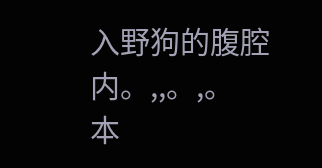入野狗的腹腔内。,,。,。
本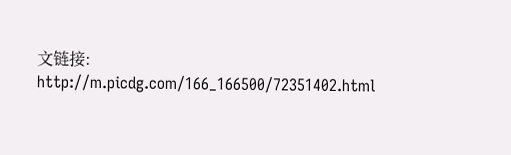文链接:
http://m.picdg.com/166_166500/72351402.html